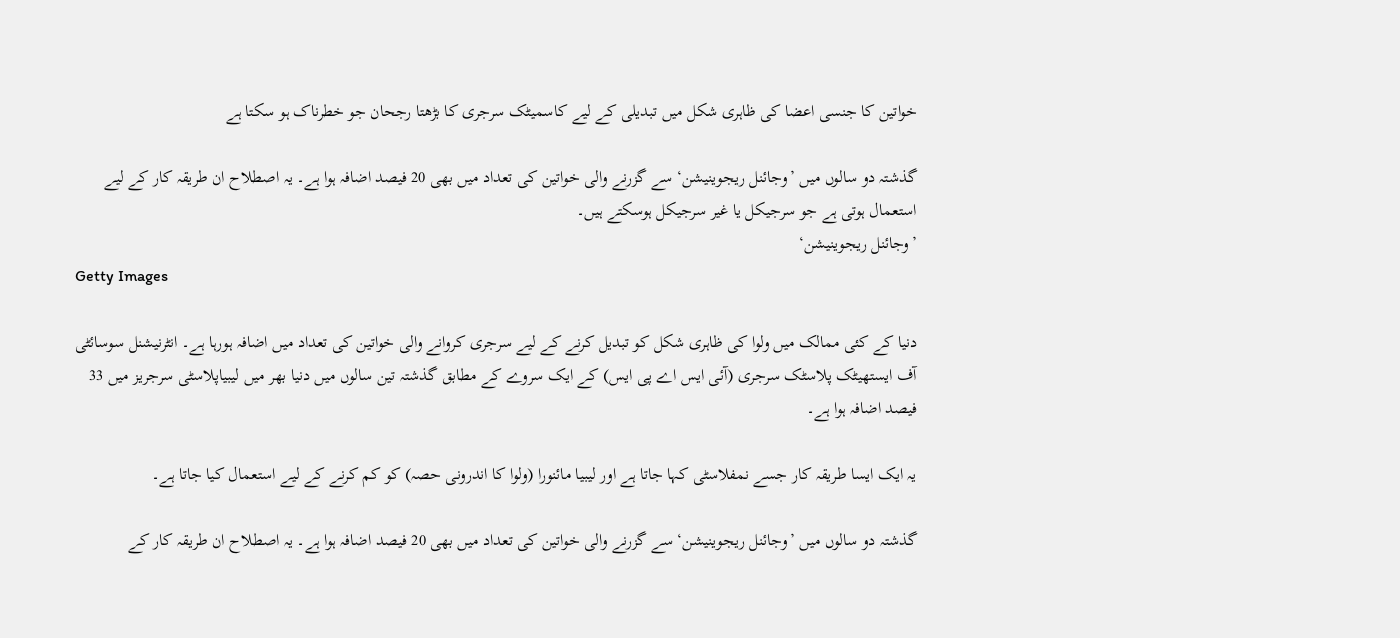خواتین کا جنسی اعضا کی ظاہری شکل میں تبدیلی کے لیے کاسمیٹک سرجری کا بڑھتا رجحان جو خطرناک ہو سکتا ہے

گذشتہ دو سالوں میں ’وجائنل ریجوینیشن‘ سے گزرنے والی خواتین کی تعداد میں بھی 20 فیصد اضافہ ہوا ہے۔ یہ اصطلاح ان طریقہ کار کے لیے استعمال ہوتی ہے جو سرجیکل یا غیر سرجیکل ہوسکتے ہیں۔
’وجائنل ریجوینیشن‘
Getty Images

دنیا کے کئی ممالک میں ولوا کی ظاہری شکل کو تبدیل کرنے کے لیے سرجری کروانے والی خواتین کی تعداد میں اضافہ ہورہا ہے۔ انٹرنیشنل سوسائٹی آف ایستھیٹک پلاسٹک سرجری (آئی ایس اے پی ایس) کے ایک سروے کے مطابق گذشتہ تین سالوں میں دنیا بھر میں لیبیاپلاسٹی سرجریز میں 33 فیصد اضافہ ہوا ہے۔

یہ ایک ایسا طریقہ کار جسے نمفلاسٹی کہا جاتا ہے اور لیبیا مائنورا (ولوا کا اندرونی حصہ) کو کم کرنے کے لیے استعمال کیا جاتا ہے۔

گذشتہ دو سالوں میں ’وجائنل ریجوینیشن‘ سے گزرنے والی خواتین کی تعداد میں بھی 20 فیصد اضافہ ہوا ہے۔ یہ اصطلاح ان طریقہ کار کے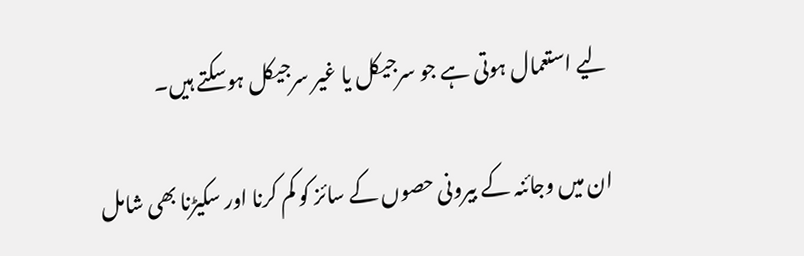لیے استعمال ہوتی ہے جو سرجیکل یا غیر سرجیکل ہوسکتے ہیں۔

ان میں وجائنہ کے بیرونی حصوں کے سائز کو کم کرنا اور سکیڑنا بھی شامل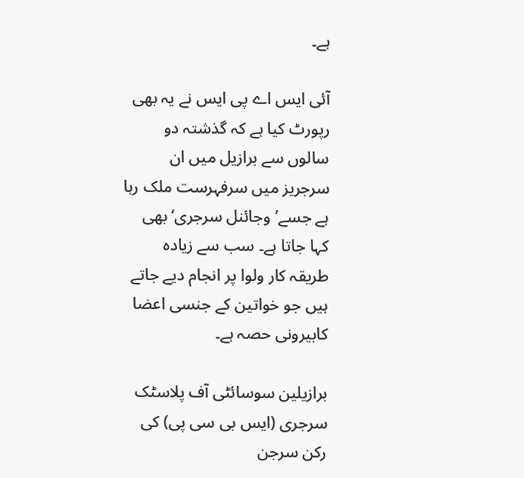ہے۔

آئی ایس اے پی ایس نے یہ بھی رپورٹ کیا ہے کہ گذشتہ دو سالوں سے برازیل میں ان سرجریز میں سرفہرست ملک رہا ہے جسے’وجائنل سرجری‘ بھی کہا جاتا ہے۔ سب سے زیادہ طریقہ کار ولوا پر انجام دیے جاتے ہیں جو خواتین کے جنسی اعضا کابیرونی حصہ ہے۔

برازیلین سوسائٹی آف پلاسٹک سرجری (ایس بی سی پی) کی رکن سرجن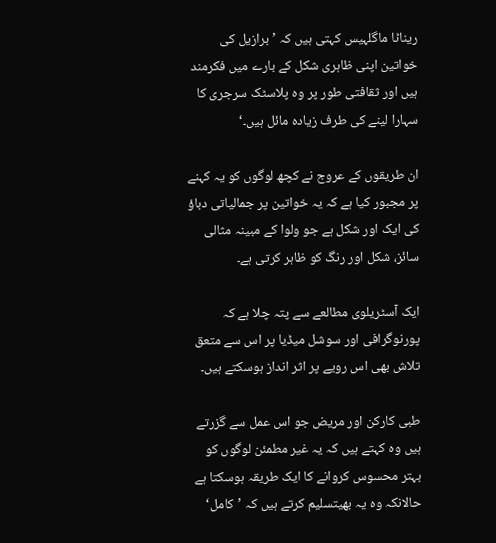ریناٹا ماگلہیس کہتی ہیں کہ ’برازیل کی خواتین اپنی ظاہری شکل کے بارے میں فکرمند ہیں اور ثقافتی طور پر وہ پلاسٹک سرجری کا سہارا لینے کی طرف زیادہ مائل ہیں۔‘

ان طریقوں کے عروج نے کچھ لوگوں کو یہ کہنے پر مجبور کیا ہے کہ یہ خواتین پر جمالیاتی دباؤ کی ایک اور شکل ہے جو ولوا کے مبینہ مثالی سائز، شکل اور رنگ کو ظاہر کرتی ہے۔

ایک آسٹریلوی مطالعے سے پتہ چلا ہے کہ پورنوگرافی اور سوشل میڈیا پر اس سے متعق تلاش بھی اس رویے پر اثر انداز ہوسکتے ہیں۔

طبی کارکن اور مریض جو اس عمل سے گزرتے ہیں وہ کہتے ہیں کہ یہ غیر مطمئن لوگوں کو بہتر محسوس کروانے کا ایک طریقہ ہوسکتا ہے حالانکہ وہ یہ بھیتسلیم کرتے ہیں کہ ’کامل‘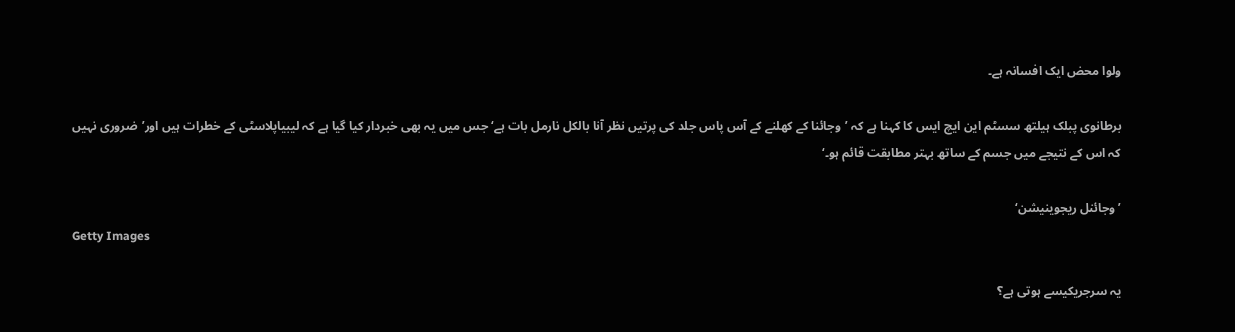ولوا محض ایک افسانہ ہے۔

برطانوی پبلک ہیلتھ سسٹم این ایچ ایس کا کہنا ہے کہ ’وجائنا کے کھلنے کے آس پاس جلد کی پرتیں نظر آنا بالکل نارمل بات ہے‘ جس میں یہ بھی خبردار کیا گیا ہے کہ لیبیاپلاسٹی کے خطرات ہیں اور’ضروری نہیں کہ اس کے نتیجے میں جسم کے ساتھ بہتر مطابقت قائم ہو۔‘

’وجائنل ریجوینیشن‘
Getty Images

یہ سرجریکیسے ہوتی ہے؟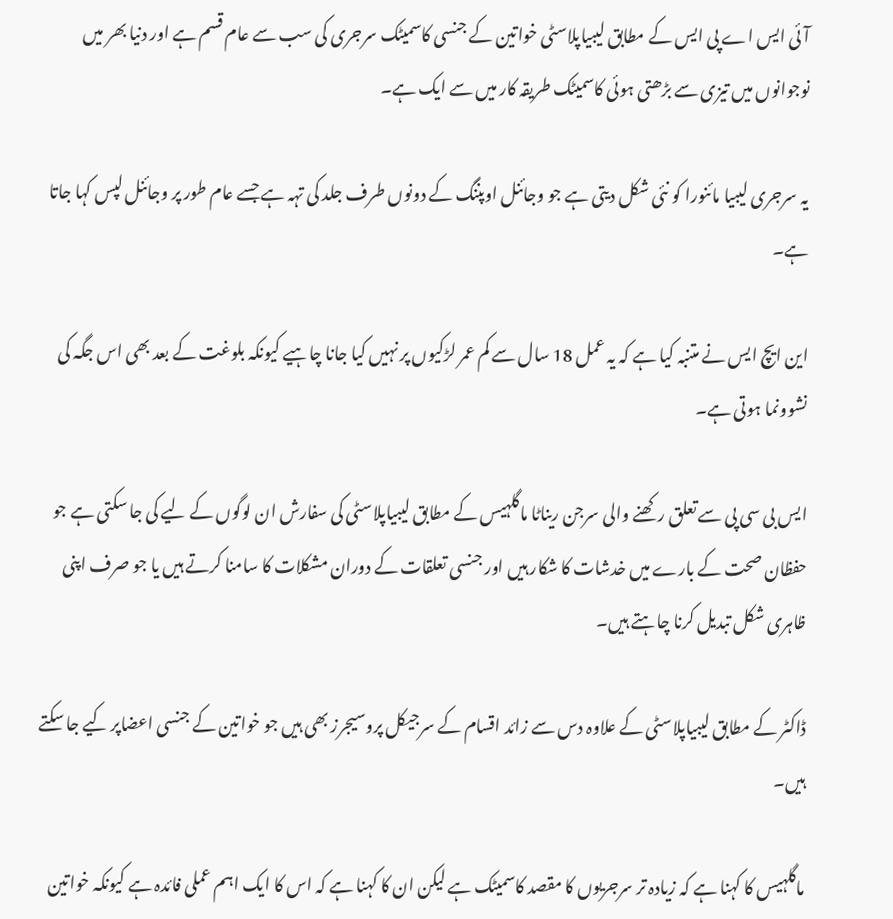آئی ایس اے پی ایس کے مطابق لیبیاپلاسٹی خواتین کے جنسی کاسمیٹک سرجری کی سب سے عام قسم ہے اور دنیا بھر میں نوجوانوں میں تیزی سے بڑھتی ہوئی کاسمیٹک طریقہ کار میں سے ایک ہے۔

یہ سرجری لیبیا مائنورا کو نئی شکل دیتی ہے جو وجائنل اوپننگ کے دونوں طرف جلد کی تہہ ہے جسے عام طور پر وجائنل لپس کہا جاتا ہے۔

این ایچ ایس نے متنبہ کیا ہے کہ یہ عمل 18 سال سے کم عمر لڑکیوں پر نہیں کیا جانا چاہیے کیونکہ بلوغت کے بعد بھی اس جگہ کی نشوونما ہوتی ہے۔

ایس بی سی پی سے تعلق رکھنے والی سرجن ریناٹا ماگلہیس کے مطابق لیبیاپلاسٹی کی سفارش ان لوگوں کے لیے کی جا سکتی ہے جو حفظان صحت کے بارے میں خدشات کا شکار ہیں اور جنسی تعلقات کے دوران مشکلات کا سامنا کرتے ہیں یا جو صرف اپنی ظاہری شکل تبدیل کرنا چاہتے ہیں۔

ڈاکٹر کے مطابق لیبیاپلاسٹی کے علاوہ دس سے زائد اقسام کے سرجیکل پروسیجرز بھی ہیں جو خواتین کے جنسی اعضاپر کیے جا سکتے ہیں۔

ماگلہیس کا کہنا ہے کہ زیادہ تر سرجریوں کا مقصد کاسمیٹک ہے لیکن ان کا کہنا ہے کہ اس کا ایک اہم عملی فائدہ ہے کیونکہ خواتین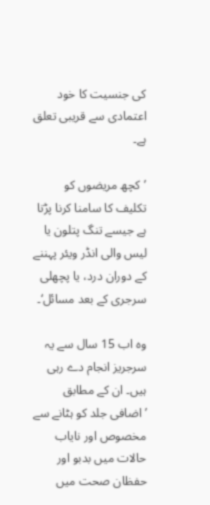کی جنسیت کا خود اعتمادی سے قریبی تعلق ہے۔

’کچھ مریضوں کو تکلیف کا سامنا کرنا پڑتا ہے جیسے تنگ پتلون یا لیس والی انڈر ویئر پہننے کے دوران درد، یا پچھلی سرجری کے بعد مسائل‘۔

وہ اب 15 سال سے یہ سرجریز انجام دے رہی ہیں۔ ان کے مطابق ’اضافی جلد کو ہٹانے سے مخصوص اور نایاب حالات میں بدبو اور حفظان صحت میں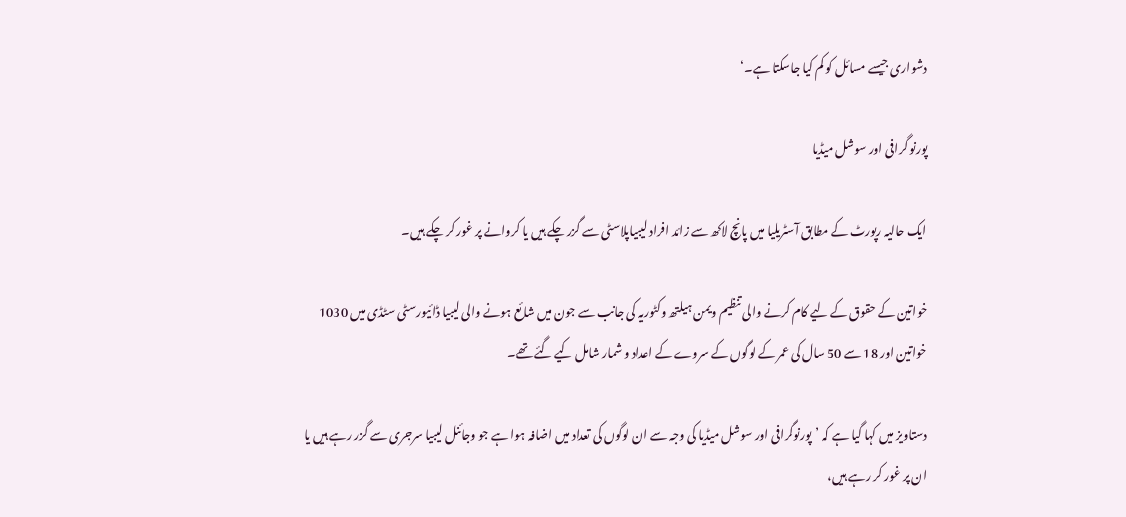دشواری جیسے مسائل کو کم کیا جاسکتا ہے۔‘

پورنو گرافی اور سوشل میڈیا

ایک حالیہ رپورٹ کے مطابق آسٹریلیا میں پانچ لاکھ سے زائد افراد لیبیاپلاسٹی سے گزر چکے ہیں یا کروانے پر غور کر چکے ہیں۔

خواتین کے حقوق کے لیے کام کرنے والی تنظیم ویمن ہیلتھ وکٹوریہ کی جانب سے جون میں شائع ہونے والی لیبیا ڈائیورسٹی سٹڈی میں 1030 خواتین اور 18 سے 50 سال کی عمر کے لوگوں کے سروے کے اعداد و شمار شامل کیے گئے تھے۔

دستاویز میں کہا گیا ہے کہ ’پورنوگرافی اور سوشل میڈیا کی وجہ سے ان لوگوں کی تعداد میں اضافہ ہوا ہے جو وجائنل لیبیا سرجری سے گزر رہے ہیں یا ان پر غور کر رہے ہیں،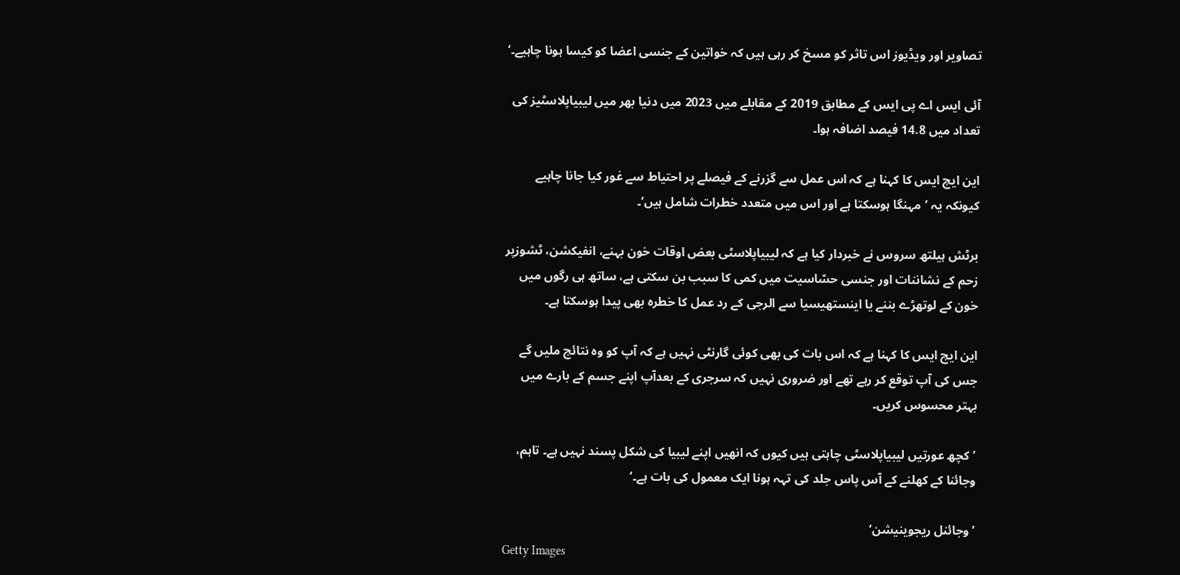تصاویر اور ویڈیوز اس تاثر کو مسخ کر رہی ہیں کہ خواتین کے جنسی اعضا کو کیسا ہونا چاہیے۔‘

آئی ایس اے پی ایس کے مطابق 2019 کے مقابلے میں 2023 میں دنیا بھر میں لیبیاپلاسٹیز کی تعداد میں 14.8 فیصد اضافہ ہوا۔

این ایچ ایس کا کہنا ہے کہ اس عمل سے گزرنے کے فیصلے پر احتیاط سے غور کیا جانا چاہیے کیونکہ یہ ’مہنگا ہوسکتا ہے اور اس میں متعدد خطرات شامل ہیں‘۔

برٹش ہیلتھ سروس نے خبردار کیا ہے کہ لیبیاپلاسٹی بعض اوقات خون بہنے، انفیکشن، ٹشوزپر زحم کے نشاننات اور جنسی حسّاسیت میں کمی کا سبب بن سکتی ہے، ساتھ ہی رگوں میں خون کے لوتھڑے بننے یا اینستھیسیا سے الرجی کے رد عمل کا خطرہ بھی پیدا ہوسکتا ہے۔

این ایچ ایس کا کہنا ہے کہ اس بات کی بھی کوئی گارنٹی نہیں ہے کہ آپ کو وہ نتائج ملیں گے جس کی آپ توقع کر رہے تھے اور ضروری نہیں کہ سرجری کے بعدآپ اپنے جسم کے بارے میں بہتر محسوس کریں۔

’کچھ عورتیں لیبیاپلاسٹی چاہتی ہیں کیوں کہ انھیں اپنے لیبیا کی شکل پسند نہیں ہے۔ تاہم، وجائنا کے کھلنے کے آس پاس جلد کی تہہ ہونا ایک معمول کی بات ہے۔‘

’وجائنل ریجوینیشن‘
Getty Images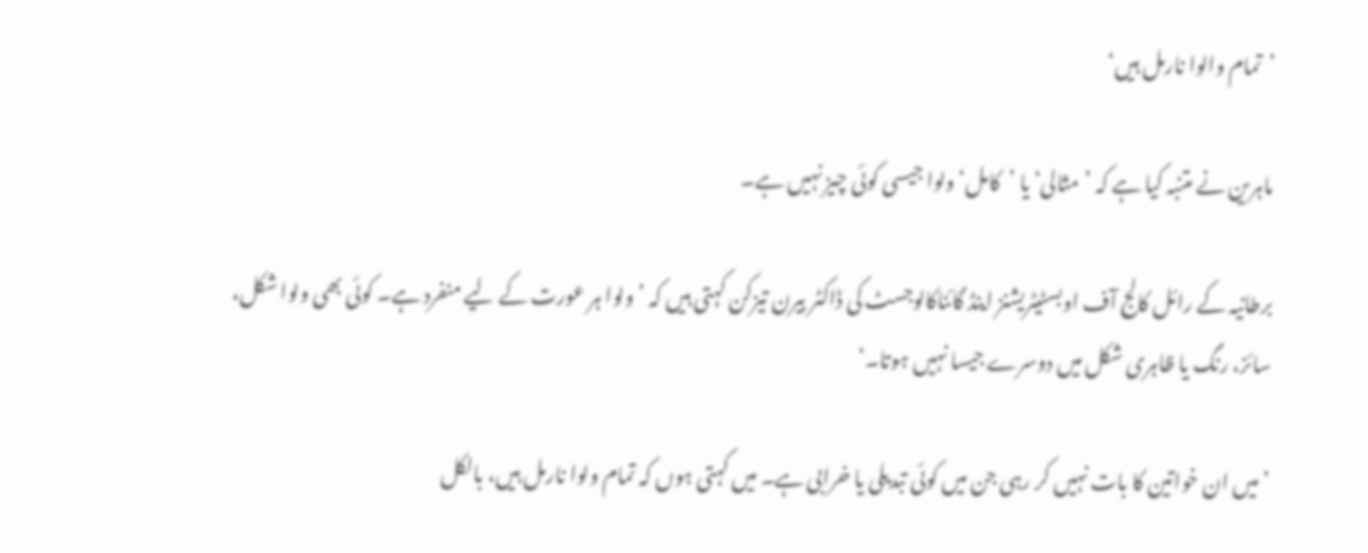’تمام والوا نارمل ہیں‘

ماہرین نے متنبہ کیا ہے کہ ’مثالی‘ یا ’کامل‘ ولوا جیسی کوئی چیز نہیں ہے۔

برطانیہ کے رائل کالج آف اوبسٹیٹریشنز اینڈ گائناکالوجسٹ کی ڈاکٹر بیرن تیزکن کہتی ہیں کہ ’ولوا ہر عورت کے لیے منفرد ہے۔ کوئی بھی ولوا شکل، سائز، رنگ یا ظاہری شکل میں دوسرے جیسا نہیں ہوتا۔‘

’میں ان خواتین کا بات نہیں کر رہی جن میں کوئی تبدیلی یا خرابی ہے۔ میں کہتی ہوں کہ تمام ولوا نارمل ہیں، بالکل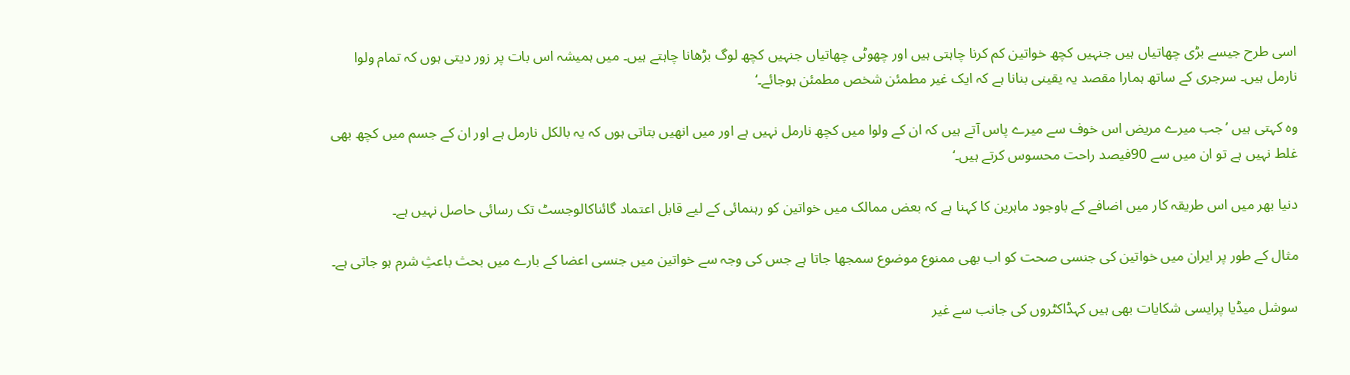اسی طرح جیسے بڑی چھاتیاں ہیں جنہیں کچھ خواتین کم کرنا چاہتی ہیں اور چھوٹی چھاتیاں جنہیں کچھ لوگ بڑھانا چاہتے ہیں۔ میں ہمیشہ اس بات پر زور دیتی ہوں کہ تمام ولوا نارمل ہیں۔ سرجری کے ساتھ ہمارا مقصد یہ یقینی بنانا ہے کہ ایک غیر مطمئن شخص مطمئن ہوجائے۔‘

وہ کہتی ہیں ’جب میرے مریض اس خوف سے میرے پاس آتے ہیں کہ ان کے ولوا میں کچھ نارمل نہیں ہے اور میں انھیں بتاتی ہوں کہ یہ بالکل نارمل ہے اور ان کے جسم میں کچھ بھی غلط نہیں ہے تو ان میں سے 90فیصد راحت محسوس کرتے ہیں۔‘

دنیا بھر میں اس طریقہ کار میں اضافے کے باوجود ماہرین کا کہنا ہے کہ بعض ممالک میں خواتین کو رہنمائی کے لیے قابل اعتماد گائناکالوجسٹ تک رسائی حاصل نہیں ہے۔

مثال کے طور پر ایران میں خواتین کی جنسی صحت کو اب بھی ممنوع موضوع سمجھا جاتا ہے جس کی وجہ سے خواتین میں جنسی اعضا کے بارے میں بحث باعثِ شرم ہو جاتی ہے۔

سوشل میڈیا پرایسی شکایات بھی ہیں کہڈاکٹروں کی جانب سے غیر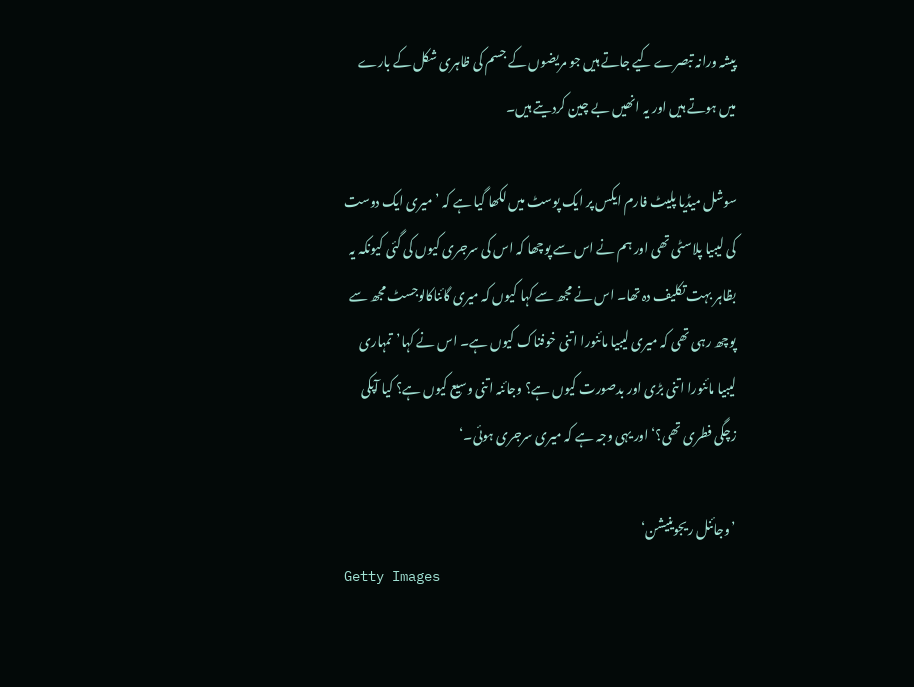پیشہ ورانہ تبصرے کیے جاتے ہیں جو مریضوں کے جسم کی ظاہری شکل کے بارے میں ہوتے ہیں اور یہ انھیں بے چین کردیتے ہیں۔

سوشل میڈیا پلیٹ فارم ایکس پر ایک پوسٹ میں لکھا گیا ہے کہ ’میری ایک دوست کی لیبیا پلاسٹی تھی اور ہم نے اس سے پوچھا کہ اس کی سرجری کیوں کی گئی کیونکہ یہ بظاہر بہت تکلیف دہ تھا۔ اس نے مجھ سے کہا کیوں کہ میری گائناکالوجسٹ مجھ سے پوچھ رہی تھی کہ میری لیبیا مائنورا اتنی خوفناک کیوں ہے۔ اس نے کہا’تمہاری لیبیا مائنورا اتنی بڑی اور بدصورت کیوں ہے؟ وجائنہ اتنی وسیع کیوں ہے؟ کیا آپکی زچگی فطری تھی؟‘ اور یہی وجہ ہے کہ میری سرجری ہوئی۔‘

’وجائنل ریجوینیشن‘
Getty Images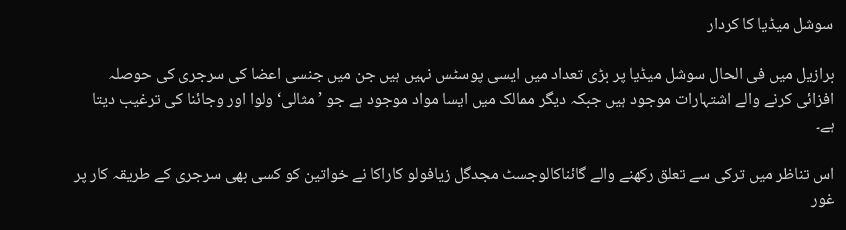سوشل میڈیا کا کردار

برازیل میں فی الحال سوشل میڈیا پر بڑی تعداد میں ایسی پوسٹس نہیں ہیں جن میں جنسی اعضا کی سرجری کی حوصلہ افزائی کرنے والے اشتہارات موجود ہیں جبکہ دیگر ممالک میں ایسا مواد موجود ہے جو ’مثالی‘ ولوا اور وجائنا کی ترغیب دیتا ہے۔

اس تناظر میں ترکی سے تعلق رکھنے والے گائناکالوجسٹ مجدگل زیافولو کاراکا نے خواتین کو کسی بھی سرجری کے طریقہ کار پر غور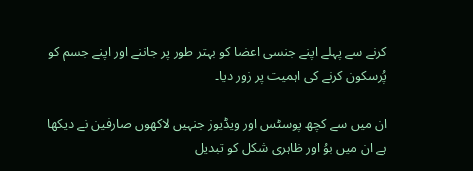کرنے سے پہلے اپنے جنسی اعضا کو بہتر طور پر جاننے اور اپنے جسم کو پُرسکون کرنے کی اہمیت پر زور دیا۔

ان میں سے کچھ پوسٹس اور ویڈیوز جنہیں لاکھوں صارفین نے دیکھا ہے ان میں بوُ اور ظاہری شکل کو تبدیل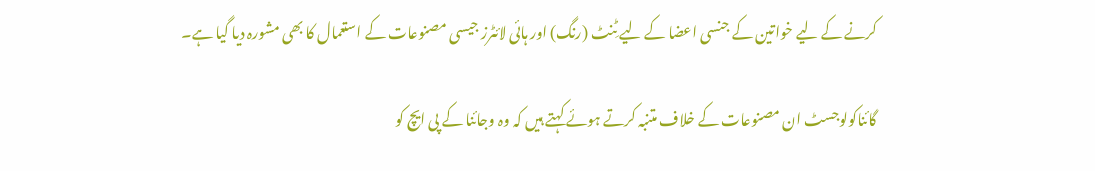کرنے کے لیے خواتین کے جنسی اعضا کے لیے ٹِنٹ (رنگ) اور ہائی لائٹرز جیسی مصنوعات کے استعمال کا بھی مشورہ دیا گیا ہے۔

گائناکولوجسٹ ان مصنوعات کے خلاف متنبہ کرتے ہوئے کہتے ہیں کہ وہ وجائنا کے پی ایچ کو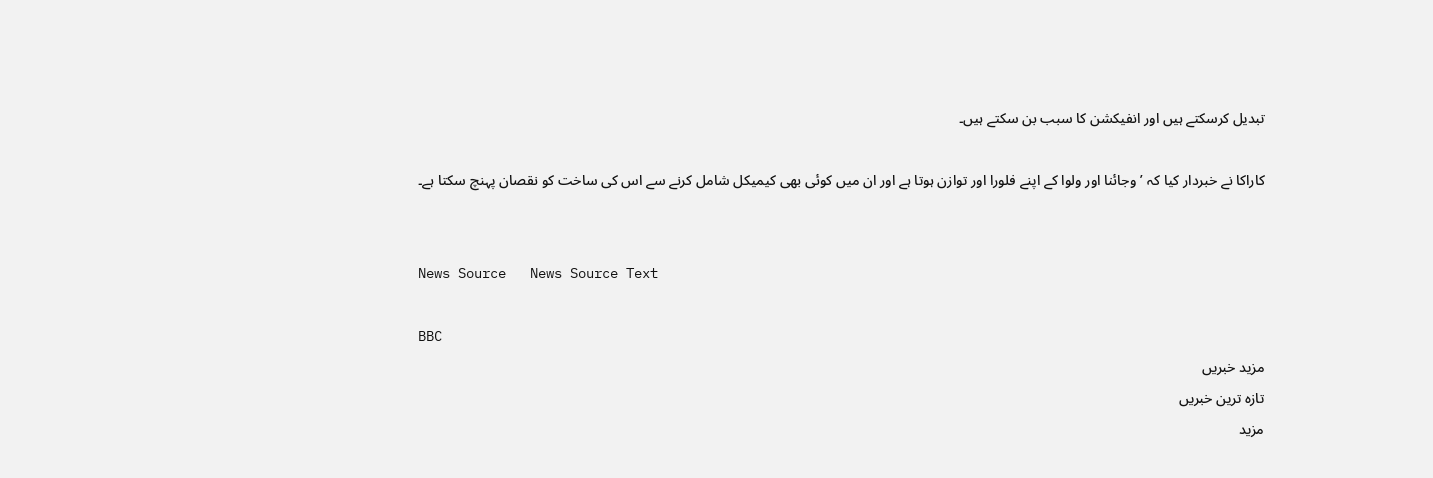تبدیل کرسکتے ہیں اور انفیکشن کا سبب بن سکتے ہیں۔

کاراکا نے خبردار کیا کہ ’وجائنا اور ولوا کے اپنے فلورا اور توازن ہوتا ہے اور ان میں کوئی بھی کیمیکل شامل کرنے سے اس کی ساخت کو نقصان پہنچ سکتا ہے۔


News Source   News Source Text

BBC
مزید خبریں
تازہ ترین خبریں
مزید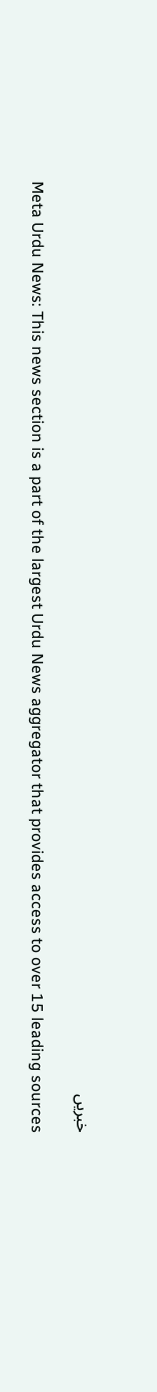خبریں

Meta Urdu News: This news section is a part of the largest Urdu News aggregator that provides access to over 15 leading sources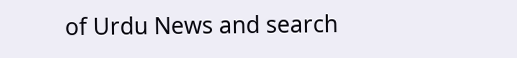of Urdu News and search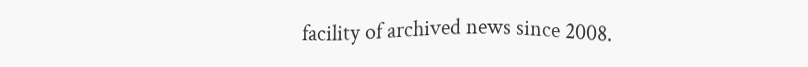facility of archived news since 2008.